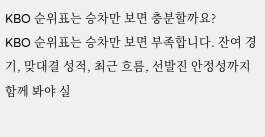KBO 순위표는 승차만 보면 충분할까요?
KBO 순위표는 승차만 보면 부족합니다. 잔여 경기, 맞대결 성적, 최근 흐름, 선발진 안정성까지 함께 봐야 실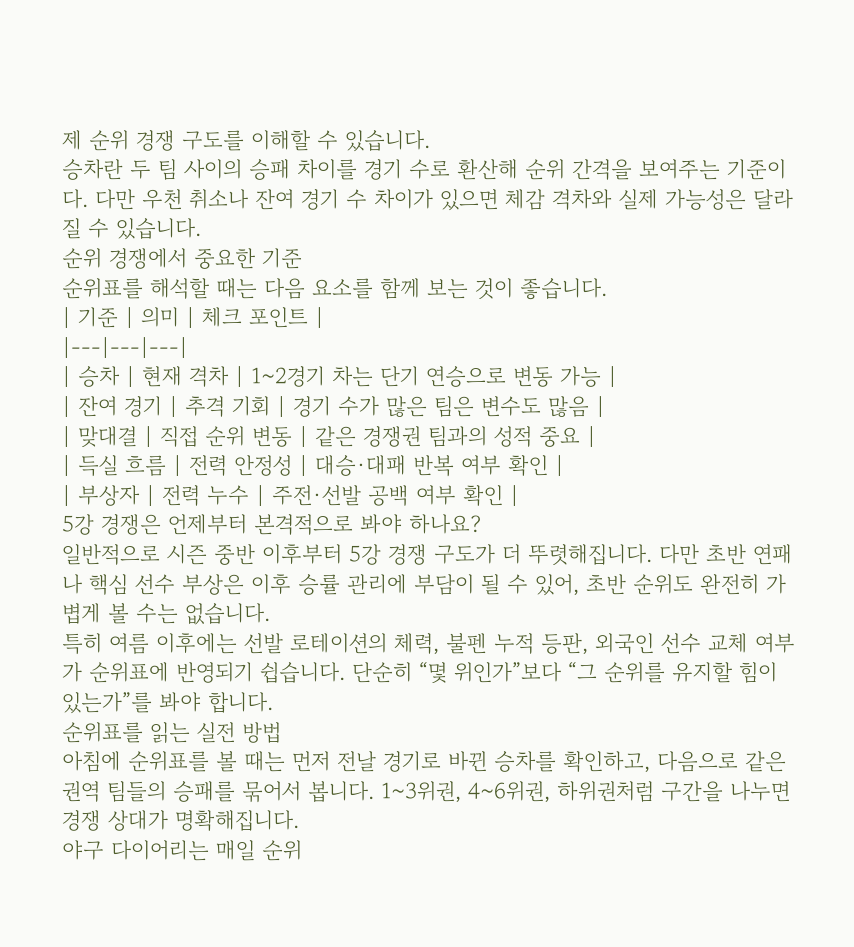제 순위 경쟁 구도를 이해할 수 있습니다.
승차란 두 팀 사이의 승패 차이를 경기 수로 환산해 순위 간격을 보여주는 기준이다. 다만 우천 취소나 잔여 경기 수 차이가 있으면 체감 격차와 실제 가능성은 달라질 수 있습니다.
순위 경쟁에서 중요한 기준
순위표를 해석할 때는 다음 요소를 함께 보는 것이 좋습니다.
| 기준 | 의미 | 체크 포인트 |
|---|---|---|
| 승차 | 현재 격차 | 1~2경기 차는 단기 연승으로 변동 가능 |
| 잔여 경기 | 추격 기회 | 경기 수가 많은 팀은 변수도 많음 |
| 맞대결 | 직접 순위 변동 | 같은 경쟁권 팀과의 성적 중요 |
| 득실 흐름 | 전력 안정성 | 대승·대패 반복 여부 확인 |
| 부상자 | 전력 누수 | 주전·선발 공백 여부 확인 |
5강 경쟁은 언제부터 본격적으로 봐야 하나요?
일반적으로 시즌 중반 이후부터 5강 경쟁 구도가 더 뚜렷해집니다. 다만 초반 연패나 핵심 선수 부상은 이후 승률 관리에 부담이 될 수 있어, 초반 순위도 완전히 가볍게 볼 수는 없습니다.
특히 여름 이후에는 선발 로테이션의 체력, 불펜 누적 등판, 외국인 선수 교체 여부가 순위표에 반영되기 쉽습니다. 단순히 “몇 위인가”보다 “그 순위를 유지할 힘이 있는가”를 봐야 합니다.
순위표를 읽는 실전 방법
아침에 순위표를 볼 때는 먼저 전날 경기로 바뀐 승차를 확인하고, 다음으로 같은 권역 팀들의 승패를 묶어서 봅니다. 1~3위권, 4~6위권, 하위권처럼 구간을 나누면 경쟁 상대가 명확해집니다.
야구 다이어리는 매일 순위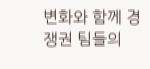변화와 함께 경쟁권 팀들의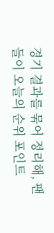경기 결과를 묶어 정리해, 팬들이 오늘의 순위 포인트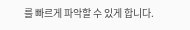를 빠르게 파악할 수 있게 합니다.